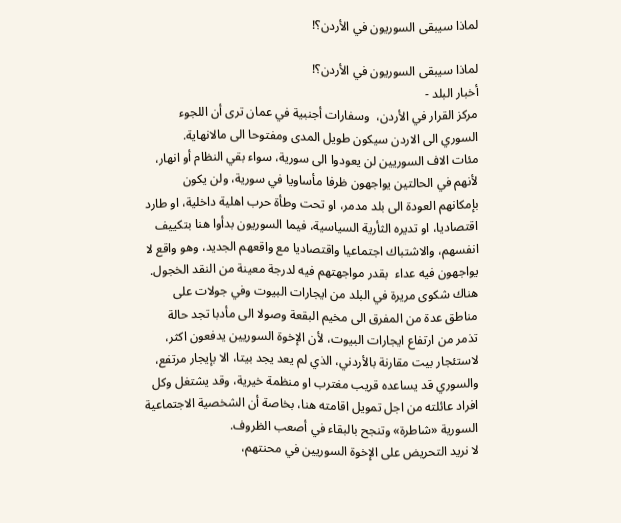لماذا سيبقى السوريون في الأردن؟!

لماذا سيبقى السوريون في الأردن؟!
أخبار البلد -
مركز القرار في الأردن،  وسفارات أجنبية في عمان ترى أن اللجوء السوري الى الاردن سيكون طويل المدى ومفتوحا الى مالانهاية.
مئات الاف السوريين لن يعودوا الى سورية، سواء بقي النظام أو انهار، لأنهم في الحالتين يواجهون ظرفا مأساويا في سورية، ولن يكون بإمكانهم العودة الى بلد مدمر، او تحت وطأة حرب اهلية داخلية، او طارد اقتصاديا، او تديره الثأرية السياسية، فيما السوريون بدأوا هنا بتكييف انفسهم، والاشتباك اجتماعيا واقتصاديا مع واقعهم الجديد، وهو واقع لا يواجهون فيه عداء  بقدر مواجهتهم فيه لدرجة معينة من النقد الخجول.
هناك شكوى مريرة في البلد من ايجارات البيوت وفي جولات على مناطق عدة من المفرق الى مخيم البقعة وصولا الى مأدبا تجد حالة تذمر من ارتفاع ايجارات البيوت، لأن الإخوة السوريين يدفعون اكثر، لاستئجار بيت مقارنة بالأردني، الذي لم يعد يجد بيتا، الا بإيجار مرتفع، والسوري قد يساعده قريب مغترب او منظمة خيرية، وقد يشتغل وكل افراد عائلته من اجل تمويل اقامته هنا، بخاصة أن الشخصية الاجتماعية السورية «شاطرة» وتنجح بالبقاء في أصعب الظروف.
لا نريد التحريض على الإخوة السوريين في محنتهم،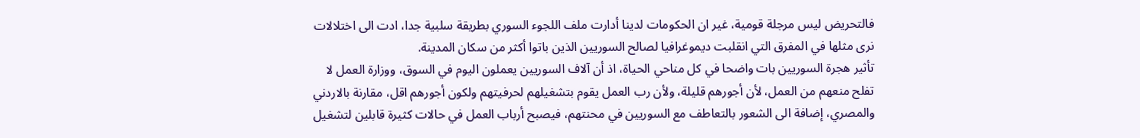فالتحريض ليس مرجلة قومية، غير ان الحكومات لدينا أدارت ملف اللجوء السوري بطريقة سلبية جدا، ادت الى اختلالات نرى مثلها في المفرق التي انقلبت ديموغرافيا لصالح السوريين الذين باتوا أكثر من سكان المدينة.
تأثير هجرة السوريين بات واضحا في كل مناحي الحياة، اذ أن آلاف السوريين يعملون اليوم في السوق، ووزارة العمل لا تفلح منعهم من العمل، لأن أجورهم قليلة، ولأن رب العمل يقوم بتشغيلهم لحرفيتهم ولكون أجورهم اقل، مقارنة بالاردني والمصري، إضافة الى الشعور بالتعاطف مع السوريين في محنتهم، فيصبح أرباب العمل في حالات كثيرة قابلين لتشغيل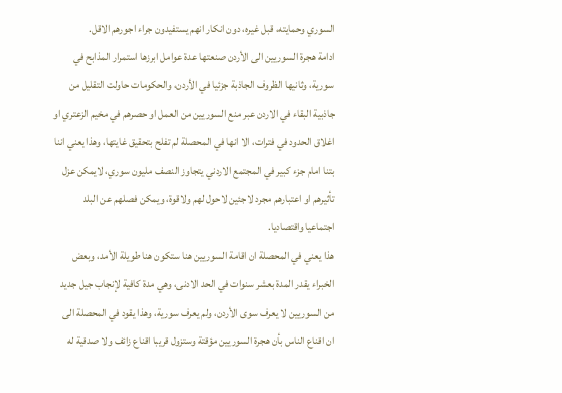السوري وحمايته، قبل غيره، دون انكار انهم يستفيدون جراء اجورهم الاقل.
ادامة هجرة السوريين الى الأردن صنعتها عدة عوامل ابرزها استمرار المذابح في سورية، وثانيها الظروف الجاذبة جزئيا في الأردن، والحكومات حاولت التقليل من جاذبية البقاء في الاردن عبر منع السوريين من العمل او حصرهم في مخيم الزعتري او اغلاق الحدود في فترات، الا انها في المحصلة لم تفلح بتحقيق غايتها، وهذا يعني اننا بتنا امام جزء كبير في المجتمع الاردني يتجاوز النصف مليون سوري، لايمكن عزل تأثيرهم او اعتبارهم مجرد لاجئين لاحول لهم ولاقوة، ويمكن فصلهم عن البلد اجتماعيا واقتصاديا.
هذا يعني في المحصلة ان اقامة السوريين هنا ستكون هنا طويلة الأمد، وبعض الخبراء يقدر المدة بعشر سنوات في الحد الادنى، وهي مدة كافية لإنجاب جيل جديد من السوريين لا يعرف سوى الأردن، ولم يعرف سورية، وهذا يقود في المحصلة الى ان اقناع الناس بأن هجرة السوريين مؤقتة وستزول قريبا اقناع زائف ولا صدقية له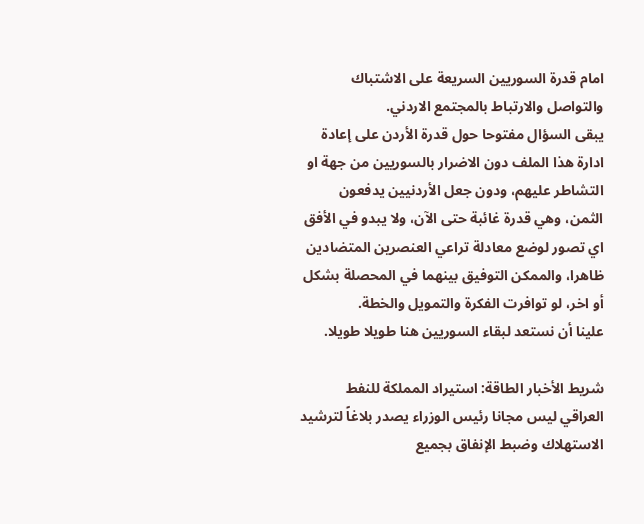امام قدرة السوريين السريعة على الاشتباك والتواصل والارتباط بالمجتمع الاردني.
يبقى السؤال مفتوحا حول قدرة الأردن على إعادة ادارة هذا الملف دون الاضرار بالسوريين من جهة او التشاطر عليهم، ودون جعل الأردنيين يدفعون الثمن، وهي قدرة غائبة حتى الآن، ولا يبدو في الأفق اي تصور لوضع معادلة تراعي العنصرين المتضادين ظاهرا، والممكن التوفيق بينهما في المحصلة بشكل أو اخر، لو توافرت الفكرة والتمويل والخطة.
علينا أن نستعد لبقاء السوريين هنا طويلا طويلا.

شريط الأخبار الطاقة: استيراد المملكة للنفط العراقي ليس مجانا رئيس الوزراء يصدر بلاغاً لترشيد الاستهلاك وضبط الإنفاق بجميع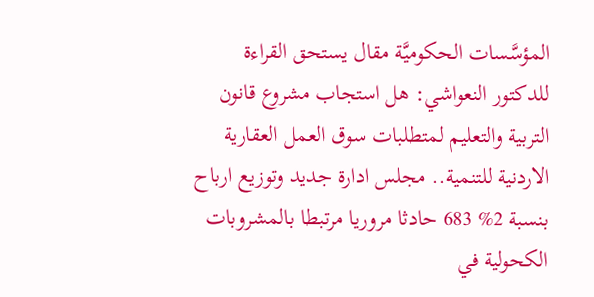المؤسَّسات الحكوميَّة مقال يستحق القراءة للدكتور النعواشي: هل استجاب مشروع قانون التربية والتعليم لمتطلبات سوق العمل العقارية الاردنية للتنمية.. مجلس ادارة جديد وتوزيع ارباح بنسبة 2% 683 حادثا مروريا مرتبطا بالمشروبات الكحولية في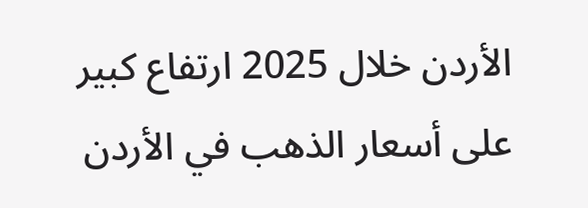الأردن خلال 2025 ارتفاع كبير على أسعار الذهب في الأردن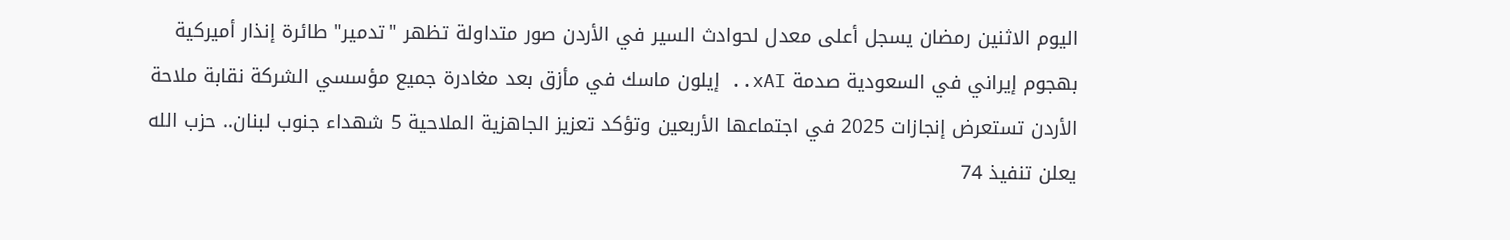اليوم الاثنين رمضان يسجل أعلى معدل لحوادث السير في الأردن صور متداولة تظهر "تدمير" طائرة إنذار أميركية بهجوم إيراني في السعودية صدمة xAI.. إيلون ماسك في مأزق بعد مغادرة جميع مؤسسي الشركة نقابة ملاحة الأردن تستعرض إنجازات 2025 في اجتماعها الأربعين وتؤكد تعزيز الجاهزية الملاحية 5 شهداء جنوب لبنان.. حزب الله يعلن تنفيذ 74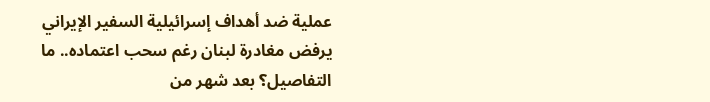عملية ضد أهداف إسرائيلية السفير الإيراني يرفض مغادرة لبنان رغم سحب اعتماده.. ما التفاصيل؟ بعد شهر من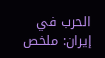الحرب في إيران: ملخص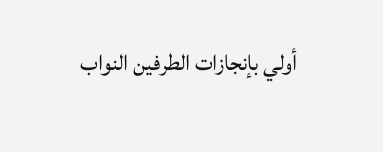أولي بإنجازات الطرفين النواب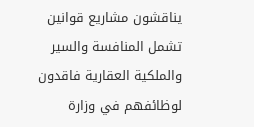يناقشون مشاريع قوانين تشمل المنافسة والسير والملكية العقارية فاقدون لوظائفهم في وزارة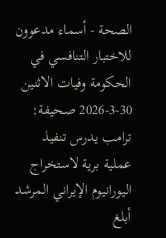الصحة - أسماء مدعوون للاختبار التنافسي في الحكومة وفيات الاثنين 30-3-2026 صحيفة: ترامب يدرس تنفيذ عملية برية لاستخراج اليورانيوم الإيراني المرشد أبلغ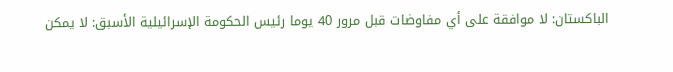الباكستان: لا موافقة على أي مفاوضات قبل مرور 40 يوما رئيس الحكومة الإسرائيلية الأسبق: لا يمكن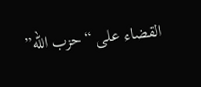القضاء على “حزب الله”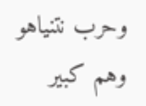وحرب نتنياهو وهم كبير